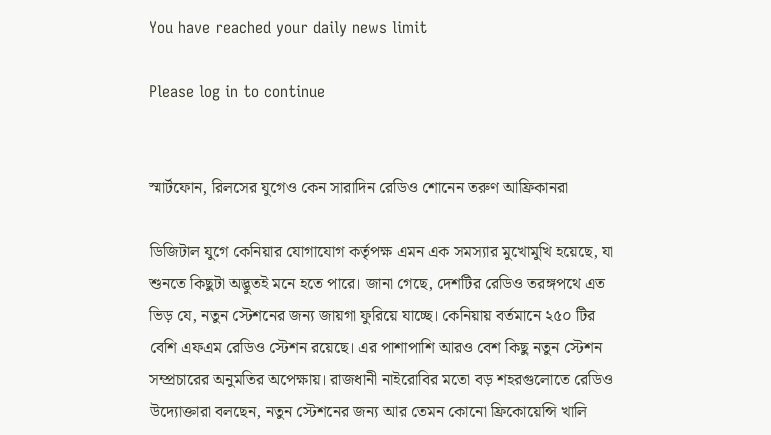You have reached your daily news limit

Please log in to continue


স্মার্টফোন, রিলসের যুগেও কেন সারাদিন রেডিও শোনেন তরুণ আফ্রিকানরা

ডিজিটাল যুগে কেনিয়ার যোগাযোগ কর্তৃপক্ষ এমন এক সমস্যার মুখোমুখি হয়েছে, যা শুনতে কিছুটা অদ্ভুতই মনে হতে পারে। জানা গেছে, দেশটির রেডিও তরঙ্গপথে এত ভিড় যে, নতুন স্টেশনের জন্য জায়গা ফুরিয়ে যাচ্ছে। কেনিয়ায় বর্তমানে ২৫০ টির বেশি এফএম রেডিও স্টেশন রয়েছে। এর পাশাপাশি আরও বেশ কিছু নতুন স্টেশন সম্প্রচারের অনুমতির অপেক্ষায়। রাজধানী নাইরোবির মতো বড় শহরগুলোতে রেডিও উদ্যোক্তারা বলছেন, নতুন স্টেশনের জন্য আর তেমন কোনো ফ্রিকোয়েন্সি খালি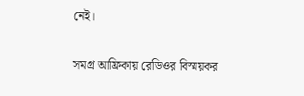নেই।

সমগ্র আফ্রিকায় রেডিওর বিস্ময়কর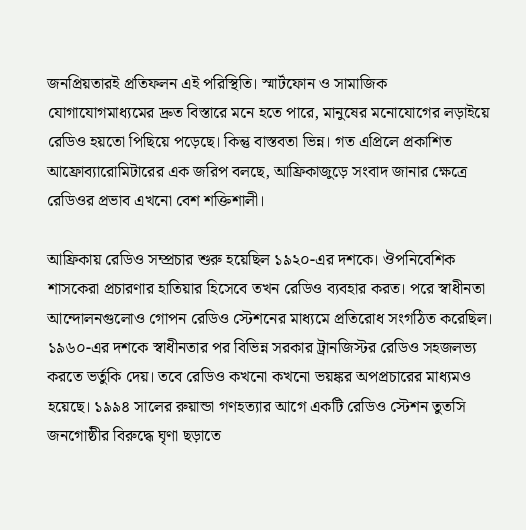জনপ্রিয়তারই প্রতিফলন এই পরিস্থিতি। স্মার্টফোন ও সামাজিক যোগাযোগমাধ্যমের দ্রুত বিস্তারে মনে হতে পারে, মানুষের মনোযোগের লড়াইয়ে রেডিও হয়তো পিছিয়ে পড়েছে। কিন্তু বাস্তবতা ভিন্ন। গত এপ্রিলে প্রকাশিত আফ্রোব্যারোমিটারের এক জরিপ বলছে, আফ্রিকাজুড়ে সংবাদ জানার ক্ষেত্রে রেডিওর প্রভাব এখনো বেশ শক্তিশালী।

আফ্রিকায় রেডিও সম্প্রচার শুরু হয়েছিল ১৯২০-এর দশকে। ঔপনিবেশিক শাসকেরা প্রচারণার হাতিয়ার হিসেবে তখন রেডিও ব্যবহার করত। পরে স্বাধীনতা আন্দোলনগুলোও গোপন রেডিও স্টেশনের মাধ্যমে প্রতিরোধ সংগঠিত করেছিল। ১৯৬০-এর দশকে স্বাধীনতার পর বিভিন্ন সরকার ট্রানজিস্টর রেডিও সহজলভ্য করতে ভর্তুকি দেয়। তবে রেডিও কখনো কখনো ভয়ঙ্কর অপপ্রচারের মাধ্যমও হয়েছে। ১৯৯৪ সালের রুয়ান্ডা গণহত্যার আগে একটি রেডিও স্টেশন তুতসি জনগোষ্ঠীর বিরুদ্ধে ঘৃণা ছড়াতে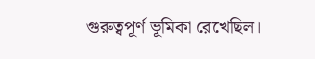গুরুত্বপূর্ণ ভূমিকা রেখেছিল।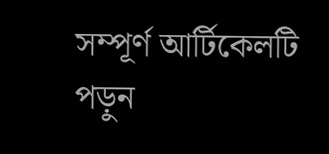সম্পূর্ণ আর্টিকেলটি পড়ুন